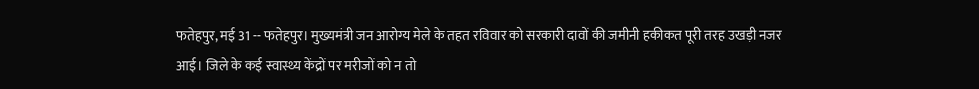फतेहपुर, मई 31 -- फतेहपुर। मुख्यमंत्री जन आरोग्य मेले के तहत रविवार को सरकारी दावों की जमीनी हकीकत पूरी तरह उखड़ी नजर आई। जिले के कई स्वास्थ्य केंद्रों पर मरीजों को न तो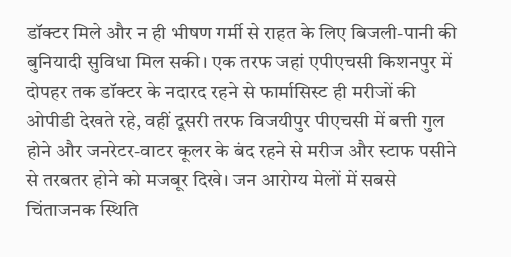डॉक्टर मिले और न ही भीषण गर्मी से राहत के लिए बिजली-पानी की बुनियादी सुविधा मिल सकी। एक तरफ जहां एपीएचसी किशनपुर में दोपहर तक डॉक्टर के नदारद रहने से फार्मासिस्ट ही मरीजों की ओपीडी देखते रहे, वहीं दूसरी तरफ विजयीपुर पीएचसी में बत्ती गुल होने और जनरेटर-वाटर कूलर के बंद रहने से मरीज और स्टाफ पसीने से तरबतर होने को मजबूर दिखे। जन आरोग्य मेलों में सबसे चिंताजनक स्थिति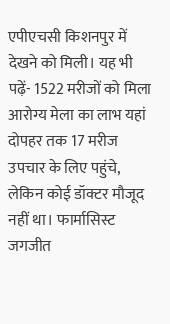एपीएचसी किशनपुर में देखने को मिली। यह भी पढ़ें- 1522 मरीजों को मिला आरोग्य मेला का लाभ यहां दोपहर तक 17 मरीज उपचार के लिए पहुंचे, लेकिन कोई डॉक्टर मौजूद नहीं था। फार्मासिस्ट जगजीत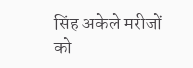सिंह अकेले मरीजों को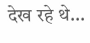देख रहे थे...